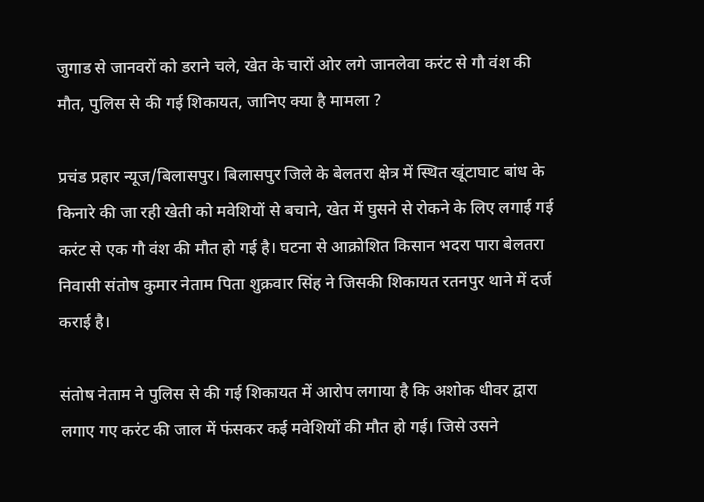जुगाड से जानवरों को डराने चले, खेत के चारों ओर लगे जानलेवा करंट से गौ वंश की मौत, पुलिस से की गई शिकायत, जानिए क्या है मामला ?

प्रचंड प्रहार न्यूज/बिलासपुर। बिलासपुर जिले के बेलतरा क्षेत्र में स्थित खूंटाघाट बांध के किनारे की जा रही खेती को मवेशियों से बचाने, खेत में घुसने से रोकने के लिए लगाई गई करंट से एक गौ वंश की मौत हो गई है। घटना से आक्रोशित किसान भदरा पारा बेलतरा निवासी संतोष कुमार नेताम पिता शुक्रवार सिंह ने जिसकी शिकायत रतनपुर थाने में दर्ज कराई है।

संतोष नेताम ने पुलिस से की गई शिकायत में आरोप लगाया है कि अशोक धीवर द्वारा लगाए गए करंट की जाल में फंसकर कई मवेशियों की मौत हो गई। जिसे उसने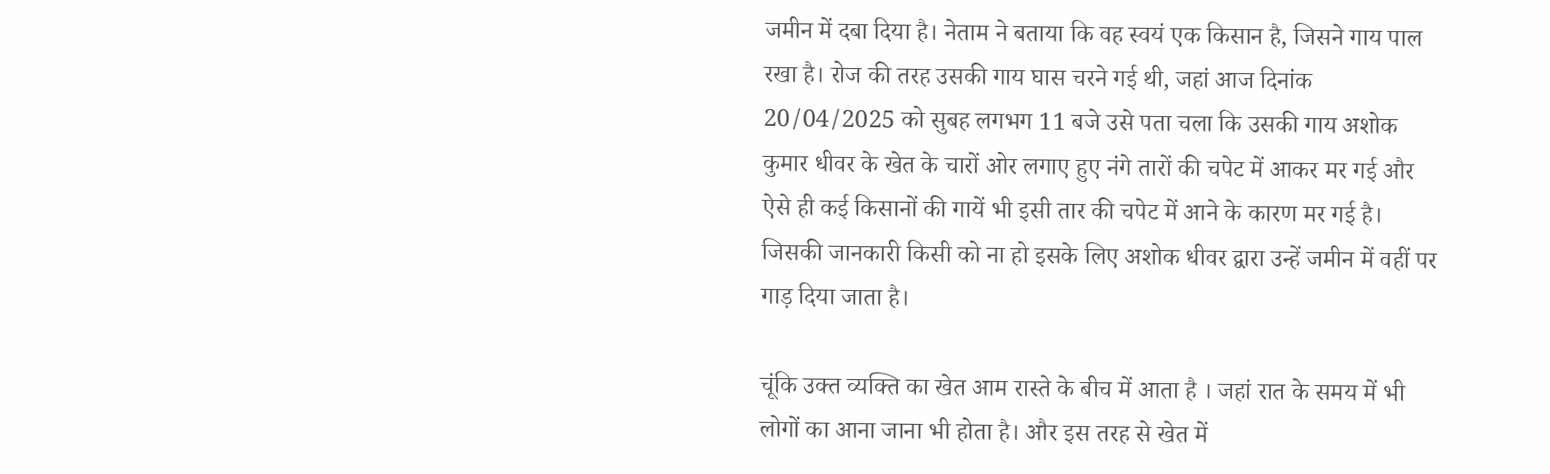जमीन में दबा दिया है। नेताम ने बताया कि वह स्वयं एक किसान है, जिसने गाय पाल रखा है। रोज की तरह उसकी गाय घास चरने गई थी, जहां आज दिनांक 20/04/2025 को सुबह लगभग 11 बजे उसे पता चला कि उसकी गाय अशोक कुमार धीवर के खेत के चारों ओर लगाए हुए नंगे तारों की चपेट में आकर मर गई और ऐसे ही कई किसानों की गायें भी इसी तार की चपेट में आने के कारण मर गई है। जिसकी जानकारी किसी को ना हो इसके लिए अशोक धीवर द्वारा उन्हें जमीन में वहीं पर गाड़ दिया जाता है।

चूंकि उक्त व्यक्ति का खेत आम रास्ते के बीच में आता है । जहां रात के समय में भी लोगों का आना जाना भी होता है। और इस तरह से खेत में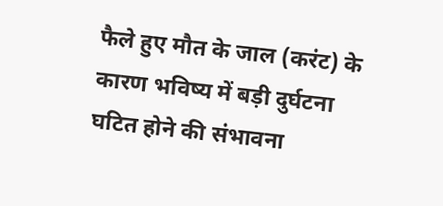फैले हुए मौत के जाल (करंट) के कारण भविष्य में बड़ी दुर्घटना घटित होने की संभावना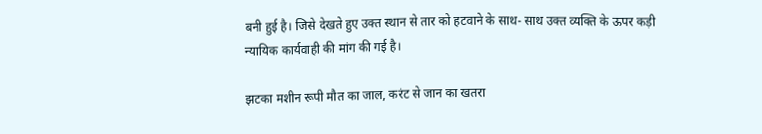बनी हुई है। जिसे देखते हुए उक्त स्थान से तार को हटवाने के साथ- साथ उक्त व्यक्ति के ऊपर कड़ी न्यायिक कार्यवाही की मांग की गई है।

झटका मशीन रूपी मौत का जाल, करंट से जान का खतरा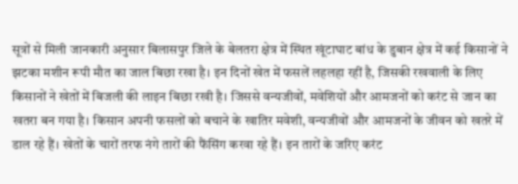सूत्रों से मिली जानकारी अनुसार बिलासपुर जिले के बेलतरा क्षेत्र में स्थित खूंटाघाट बांध के डुबान क्षेत्र में कई किसानों ने झटका मशीन रूपी मौत का जाल बिछा रखा है। इन दिनों खेत में फसलें लहलहा रहीं है, जिसकी रखवाली के लिए किसानों ने खेतों में बिजली की लाइन बिछा रखी है। जिससे वन्यजीवों, मवेशियों और आमजनों को करंट से जान का खतरा बन गया है। किसान अपनी फसलों को बचाने के खातिर मवेशी, वन्यजीवों और आमजनों के जीवन को खतरे में डाल रहे हैं। खेतों के चारों तरफ नंगे तारों की फैंसिंग करवा रहे हैं। इन तारों के जरिए करंट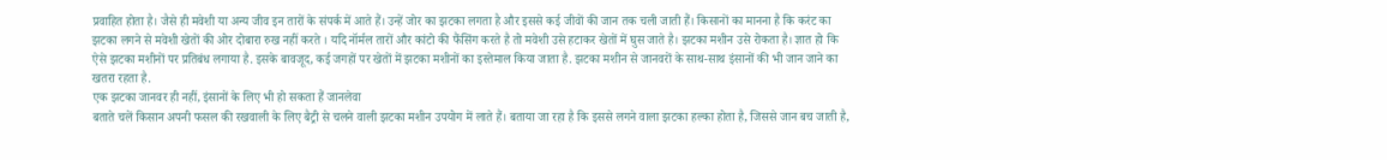प्रवाहित होता है। जैसे ही मवेशी या अन्य जीव इन तारों के संपर्क में आते हैं। उन्हें जोर का झटका लगता है और इससे कई जीवों की जान तक चली जाती हैं। किसानों का मानना है कि करंट का झटका लगने से मवेशी खेतों की ओर दोबारा रुख नहीं करते । यदि नॉर्मल तारों और कांटो की फैंसिंग करते है तो मवेशी उसे हटाकर खेतों में घुस जाते है। झटका मशीन उसे रोकता है। ज्ञात हो कि ऐसे झटका मशीनों पर प्रतिबंध लगाया है. इसके बावजूद, कई जगहों पर खेतों में झटका मशीनों का इस्तेमाल किया जाता है. झटका मशीन से जानवरों के साथ-साथ इंसानों की भी जान जाने का खतरा रहता है.
एक झटका जानवर ही नहीं, इंसानों के लिए भी हो सकता हैं जानलेवा
बताते चलें किसान अपनी फसल की रखवाली के लिए बैट्री से चलने वाली झटका मशीन उपयोग में लाते हैं। बताया जा रहा है कि इससे लगने वाला झटका हल्का होता है, जिससे जान बच जाती है,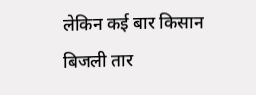लेकिन कई बार किसान बिजली तार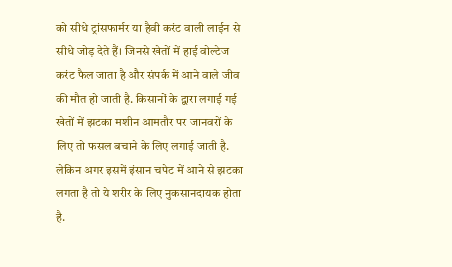को सीधे ट्रांसफार्मर या हैवी करंट वाली लाईन से सीधे जोड़ देते हैं। जिनसे खेतों में हाई वोल्टेज करंट फैल जाता है और संपर्क में आने वाले जीव की मौत हो जाती है. किसानों के द्वारा लगाई गई खेतों में झटका मशीन आमतौर पर जानवरों के लिए तो फसल बचाने के लिए लगाई जाती है. लेकिन अगर इसमें इंसान चपेट में आने से झटका लगता है तो ये शरीर के लिए नुकसानदायक होता है.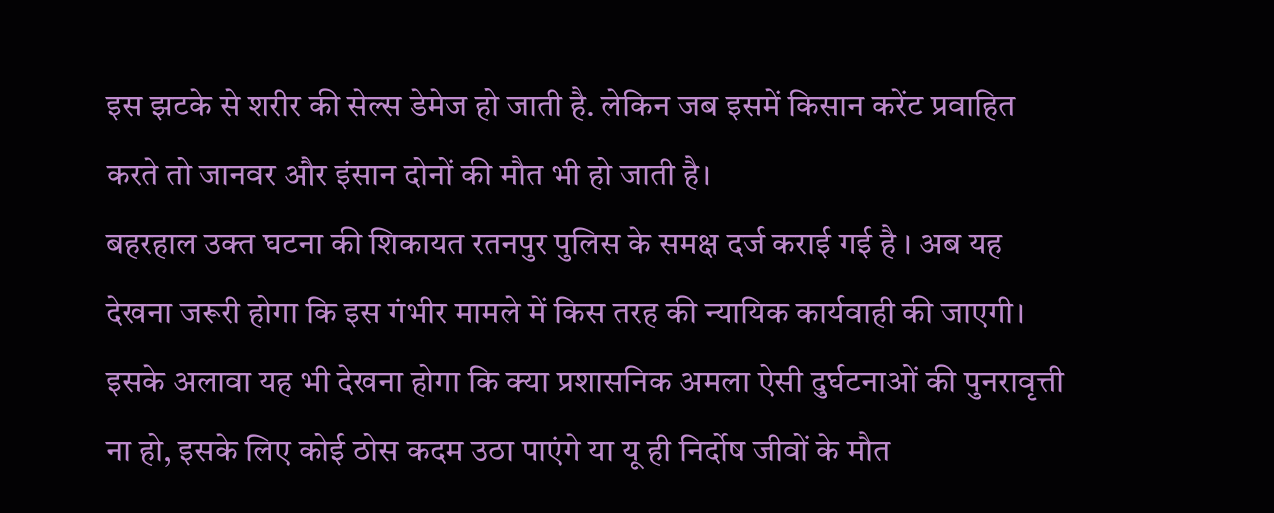इस झटके से शरीर की सेल्स डेमेज हो जाती है. लेकिन जब इसमें किसान करेंट प्रवाहित करते तो जानवर और इंसान दोनों की मौत भी हो जाती है।
बहरहाल उक्त घटना की शिकायत रतनपुर पुलिस के समक्ष दर्ज कराई गई है । अब यह देखना जरूरी होगा कि इस गंभीर मामले में किस तरह की न्यायिक कार्यवाही की जाएगी। इसके अलावा यह भी देखना होगा कि क्या प्रशासनिक अमला ऐसी दुर्घटनाओं की पुनरावृत्ती ना हो, इसके लिए कोई ठोस कदम उठा पाएंगे या यू ही निर्दोष जीवों के मौत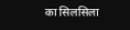का सिलसिला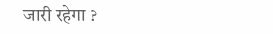जारी रहेगा ?